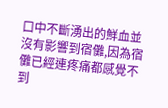口中不斷湧出的鮮血並沒有影響到宿儺,因為宿儺已經連疼痛都感覺不到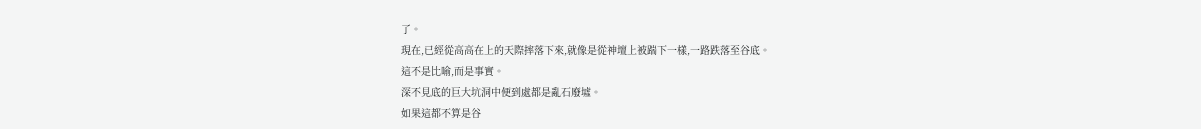了。
現在,已經從高高在上的天際摔落下來,就像是從神壇上被踹下一樣,一路跌落至谷底。
這不是比喻,而是事實。
深不見底的巨大坑洞中便到處都是亂石廢墟。
如果這都不算是谷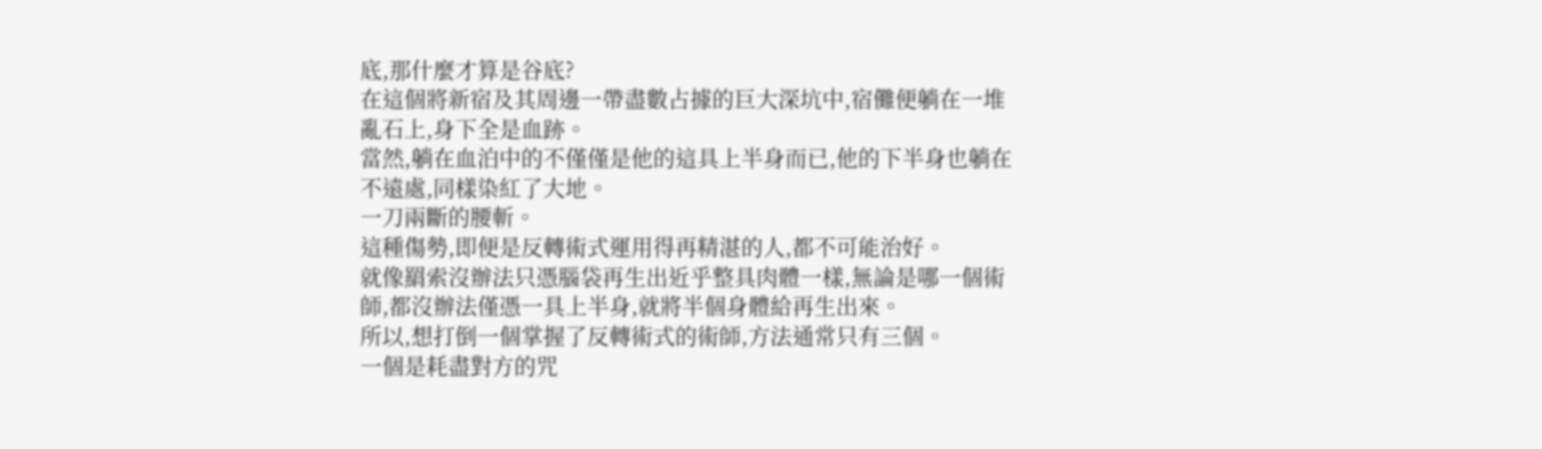底,那什麼才算是谷底?
在這個將新宿及其周邊一帶盡數占據的巨大深坑中,宿儺便躺在一堆亂石上,身下全是血跡。
當然,躺在血泊中的不僅僅是他的這具上半身而已,他的下半身也躺在不遠處,同樣染紅了大地。
一刀兩斷的腰斬。
這種傷勢,即便是反轉術式運用得再精湛的人,都不可能治好。
就像羂索沒辦法只憑腦袋再生出近乎整具肉體一樣,無論是哪一個術師,都沒辦法僅憑一具上半身,就將半個身體給再生出來。
所以,想打倒一個掌握了反轉術式的術師,方法通常只有三個。
一個是耗盡對方的咒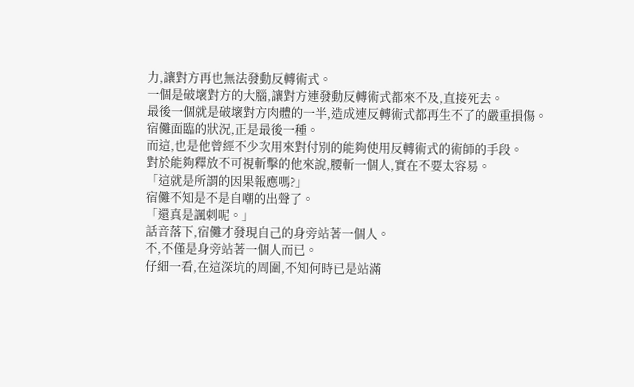力,讓對方再也無法發動反轉術式。
一個是破壞對方的大腦,讓對方連發動反轉術式都來不及,直接死去。
最後一個就是破壞對方肉體的一半,造成連反轉術式都再生不了的嚴重損傷。
宿儺面臨的狀況,正是最後一種。
而這,也是他曾經不少次用來對付別的能夠使用反轉術式的術師的手段。
對於能夠釋放不可視斬擊的他來說,腰斬一個人,實在不要太容易。
「這就是所謂的因果報應嗎?」
宿儺不知是不是自嘲的出聲了。
「還真是諷刺呢。」
話音落下,宿儺才發現自己的身旁站著一個人。
不,不僅是身旁站著一個人而已。
仔細一看,在這深坑的周圍,不知何時已是站滿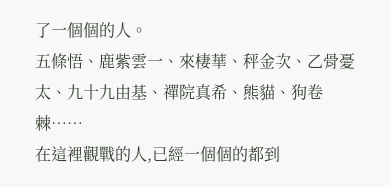了一個個的人。
五條悟、鹿紫雲一、來棲華、秤金次、乙骨憂太、九十九由基、禪院真希、熊貓、狗卷棘……
在這裡觀戰的人,已經一個個的都到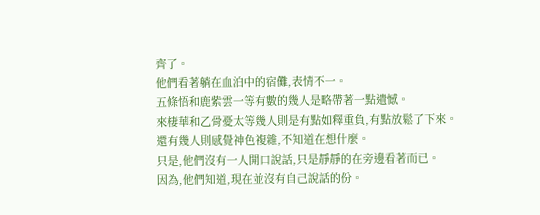齊了。
他們看著躺在血泊中的宿儺,表情不一。
五條悟和鹿紫雲一等有數的幾人是略帶著一點遺憾。
來棲華和乙骨憂太等幾人則是有點如釋重負,有點放鬆了下來。
還有幾人則感覺神色複雜,不知道在想什麼。
只是,他們沒有一人開口說話,只是靜靜的在旁邊看著而已。
因為,他們知道,現在並沒有自己說話的份。